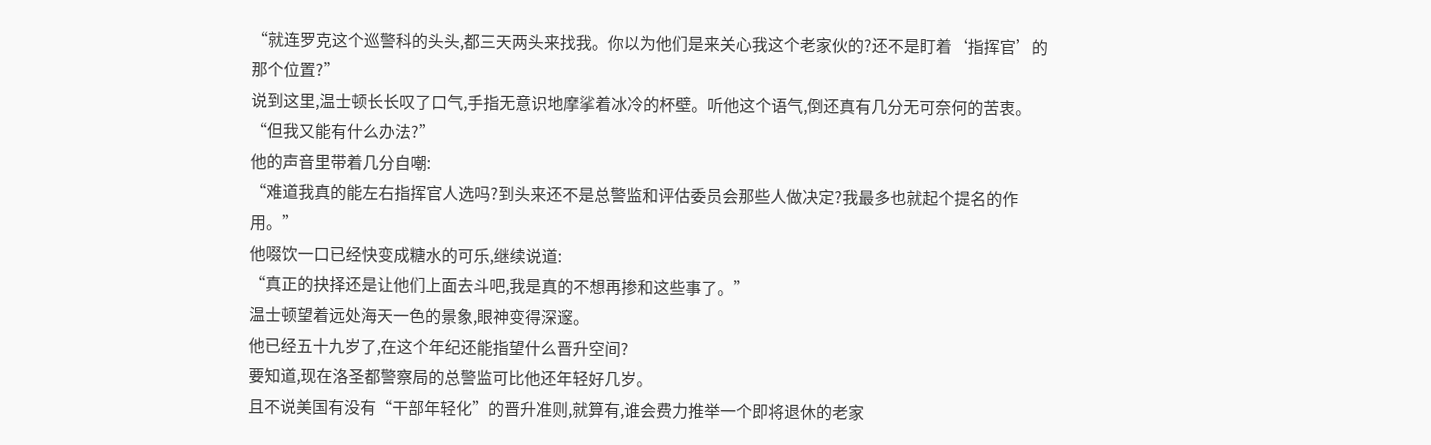“就连罗克这个巡警科的头头,都三天两头来找我。你以为他们是来关心我这个老家伙的?还不是盯着‘指挥官’的那个位置?”
说到这里,温士顿长长叹了口气,手指无意识地摩挲着冰冷的杯壁。听他这个语气,倒还真有几分无可奈何的苦衷。
“但我又能有什么办法?”
他的声音里带着几分自嘲:
“难道我真的能左右指挥官人选吗?到头来还不是总警监和评估委员会那些人做决定?我最多也就起个提名的作用。”
他啜饮一口已经快变成糖水的可乐,继续说道:
“真正的抉择还是让他们上面去斗吧,我是真的不想再掺和这些事了。”
温士顿望着远处海天一色的景象,眼神变得深邃。
他已经五十九岁了,在这个年纪还能指望什么晋升空间?
要知道,现在洛圣都警察局的总警监可比他还年轻好几岁。
且不说美国有没有“干部年轻化”的晋升准则,就算有,谁会费力推举一个即将退休的老家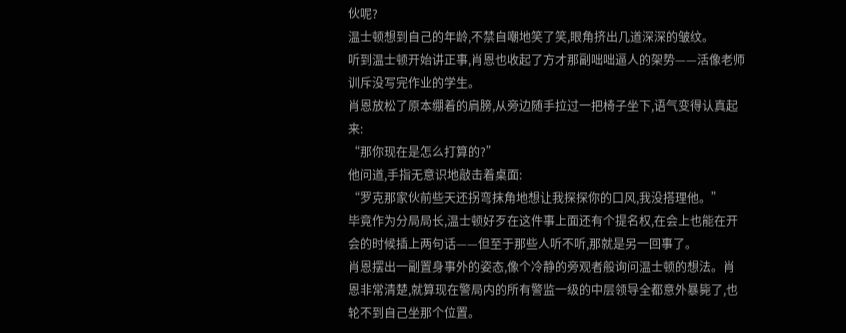伙呢?
温士顿想到自己的年龄,不禁自嘲地笑了笑,眼角挤出几道深深的皱纹。
听到温士顿开始讲正事,肖恩也收起了方才那副咄咄逼人的架势——活像老师训斥没写完作业的学生。
肖恩放松了原本绷着的肩膀,从旁边随手拉过一把椅子坐下,语气变得认真起来:
“那你现在是怎么打算的?”
他问道,手指无意识地敲击着桌面:
“罗克那家伙前些天还拐弯抹角地想让我探探你的口风,我没搭理他。”
毕竟作为分局局长,温士顿好歹在这件事上面还有个提名权,在会上也能在开会的时候插上两句话——但至于那些人听不听,那就是另一回事了。
肖恩摆出一副置身事外的姿态,像个冷静的旁观者般询问温士顿的想法。肖恩非常清楚,就算现在警局内的所有警监一级的中层领导全都意外暴毙了,也轮不到自己坐那个位置。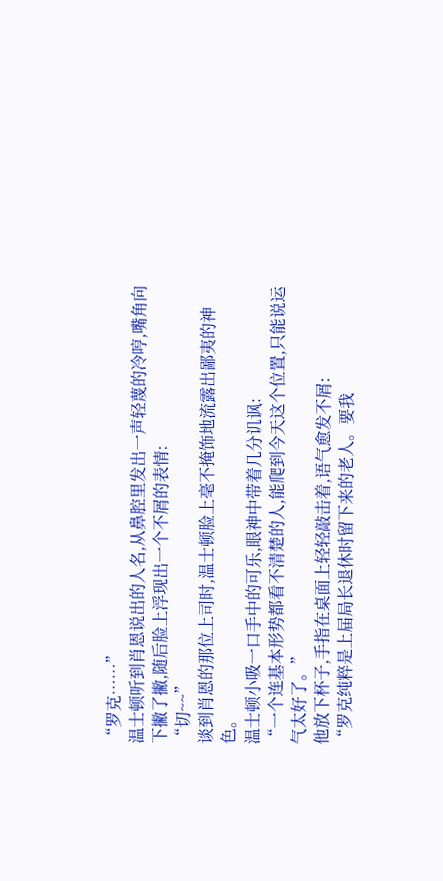“罗克……”
温士顿听到肖恩说出的人名,从鼻腔里发出一声轻蔑的冷哼,嘴角向下撇了撇,随后脸上浮现出一个不屑的表情:
“切~~”
谈到肖恩的那位上司时,温士顿脸上毫不掩饰地流露出鄙夷的神色。
温士顿小吸一口手中的可乐,眼神中带着几分讥讽:
“一个连基本形势都看不清楚的人,能爬到今天这个位置,只能说运气太好了。”
他放下杯子,手指在桌面上轻轻敲击着,语气愈发不屑:
“罗克纯粹是上届局长退休时留下来的老人。要我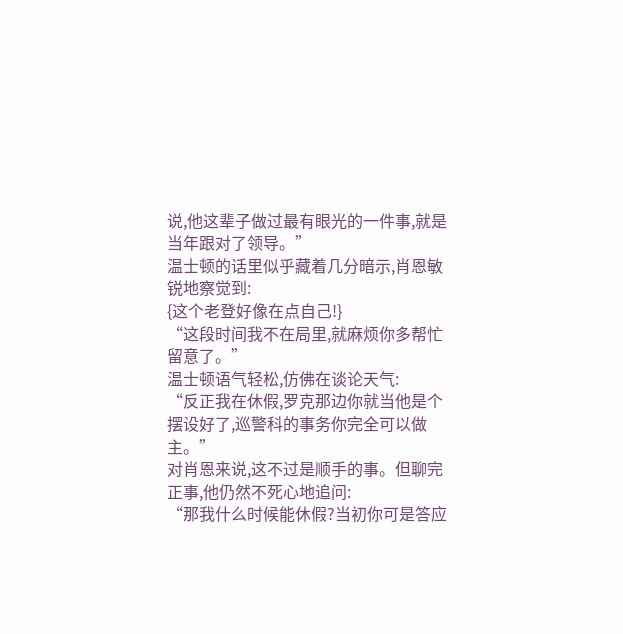说,他这辈子做过最有眼光的一件事,就是当年跟对了领导。”
温士顿的话里似乎藏着几分暗示,肖恩敏锐地察觉到:
{这个老登好像在点自己!}
“这段时间我不在局里,就麻烦你多帮忙留意了。”
温士顿语气轻松,仿佛在谈论天气:
“反正我在休假,罗克那边你就当他是个摆设好了,巡警科的事务你完全可以做主。”
对肖恩来说,这不过是顺手的事。但聊完正事,他仍然不死心地追问:
“那我什么时候能休假?当初你可是答应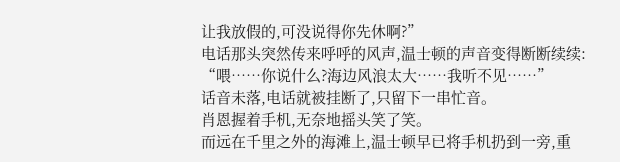让我放假的,可没说得你先休啊?”
电话那头突然传来呼呼的风声,温士顿的声音变得断断续续:
“喂……你说什么?海边风浪太大……我听不见……”
话音未落,电话就被挂断了,只留下一串忙音。
肖恩握着手机,无奈地摇头笑了笑。
而远在千里之外的海滩上,温士顿早已将手机扔到一旁,重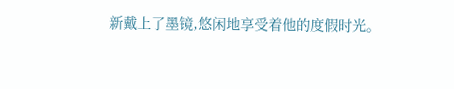新戴上了墨镜,悠闲地享受着他的度假时光。